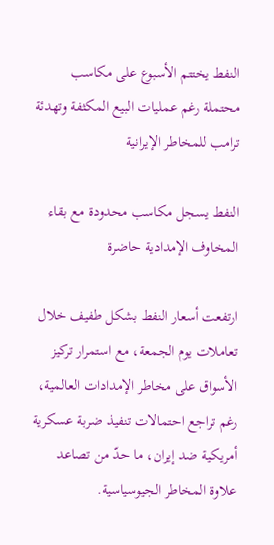النفط يختتم الأسبوع على مكاسب محتملة رغم عمليات البيع المكثفة وتهدئة ترامب للمخاطر الإيرانية

النفط يسجل مكاسب محدودة مع بقاء المخاوف الإمدادية حاضرة

ارتفعت أسعار النفط بشكل طفيف خلال تعاملات يوم الجمعة، مع استمرار تركيز الأسواق على مخاطر الإمدادات العالمية، رغم تراجع احتمالات تنفيذ ضربة عسكرية أمريكية ضد إيران، ما حدّ من تصاعد علاوة المخاطر الجيوسياسية.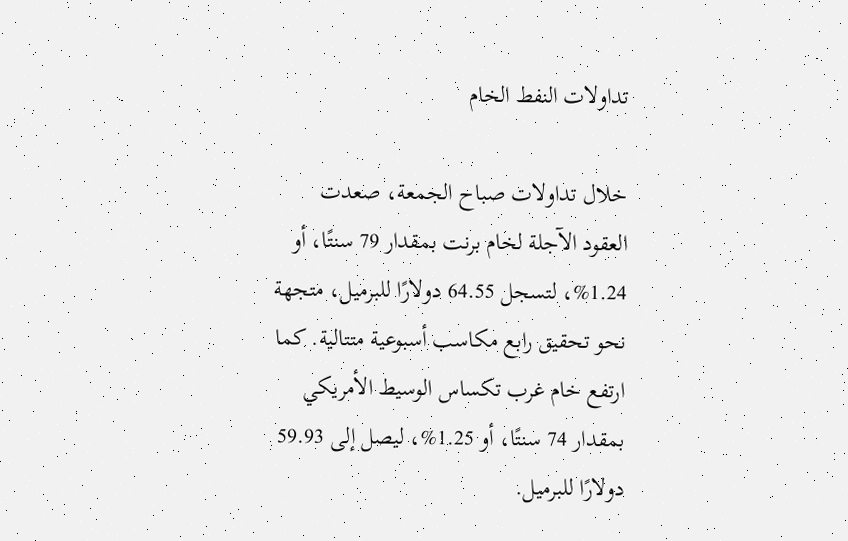تداولات النفط الخام

خلال تداولات صباح الجمعة، صعدت العقود الآجلة لخام برنت بمقدار 79 سنتًا، أو 1.24%، لتسجل 64.55 دولارًا للبرميل، متجهة نحو تحقيق رابع مكاسب أسبوعية متتالية. كما ارتفع خام غرب تكساس الوسيط الأمريكي بمقدار 74 سنتًا، أو 1.25%، ليصل إلى 59.93 دولارًا للبرميل.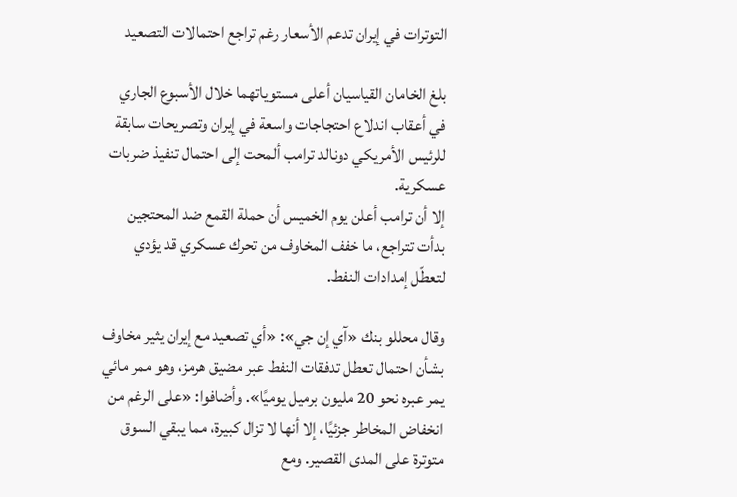التوترات في إيران تدعم الأسعار رغم تراجع احتمالات التصعيد

بلغ الخامان القياسيان أعلى مستوياتهما خلال الأسبوع الجاري في أعقاب اندلاع احتجاجات واسعة في إيران وتصريحات سابقة للرئيس الأمريكي دونالد ترامب ألمحت إلى احتمال تنفيذ ضربات عسكرية.
إلا أن ترامب أعلن يوم الخميس أن حملة القمع ضد المحتجين بدأت تتراجع، ما خفف المخاوف من تحرك عسكري قد يؤدي لتعطّل إمدادات النفط.

وقال محللو بنك «آي إن جي»: «أي تصعيد مع إيران يثير مخاوف بشأن احتمال تعطل تدفقات النفط عبر مضيق هرمز، وهو ممر مائي يمر عبره نحو 20 مليون برميل يوميًا». وأضافوا: «على الرغم من انخفاض المخاطر جزئيًا، إلا أنها لا تزال كبيرة، مما يبقي السوق متوترة على المدى القصير. ومع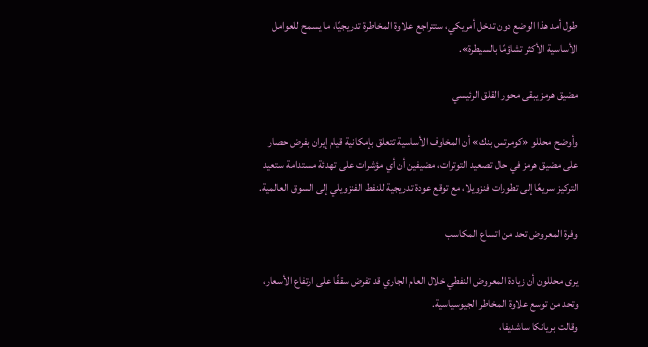طول أمد هذا الوضع دون تدخل أمريكي، ستتراجع علاوة المخاطرة تدريجيًا، ما يسمح للعوامل الأساسية الأكثر تشاؤمًا بالسيطرة».

مضيق هرمز يبقى محور القلق الرئيسي

وأوضح محللو «كومرتس بنك» أن المخاوف الأساسية تتعلق بإمكانية قيام إيران بفرض حصار على مضيق هرمز في حال تصعيد التوترات، مضيفين أن أي مؤشرات على تهدئة مستدامة ستعيد التركيز سريعًا إلى تطورات فنزويلا، مع توقع عودة تدريجية للنفط الفنزويلي إلى السوق العالمية.

وفرة المعروض تحد من اتساع المكاسب

يرى محللون أن زيادة المعروض النفطي خلال العام الجاري قد تفرض سقفًا على ارتفاع الأسعار، وتحد من توسع علاوة المخاطر الجيوسياسية.
وقالت بريانكا ساشديفا،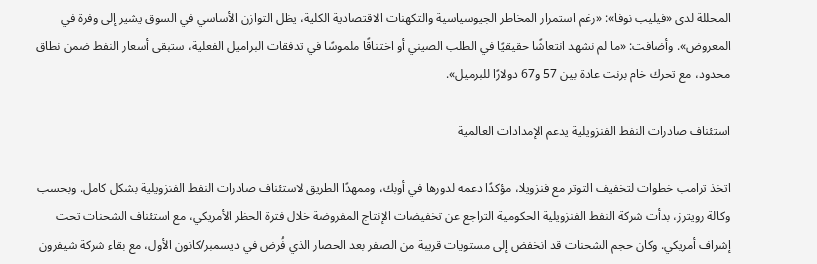المحللة لدى «فيليب نوفا»: «رغم استمرار المخاطر الجيوسياسية والتكهنات الاقتصادية الكلية، يظل التوازن الأساسي في السوق يشير إلى وفرة في المعروض». وأضافت: «ما لم نشهد انتعاشًا حقيقيًا في الطلب الصيني أو اختناقًا ملموسًا في تدفقات البراميل الفعلية، ستبقى أسعار النفط ضمن نطاق محدود، مع تحرك خام برنت عادة بين 57 و67 دولارًا للبرميل».

استئناف صادرات النفط الفنزويلية يدعم الإمدادات العالمية

اتخذ ترامب خطوات لتخفيف التوتر مع فنزويلا، مؤكدًا دعمه لدورها في أوبك، وممهدًا الطريق لاستئناف صادرات النفط الفنزويلية بشكل كامل. وبحسب وكالة رويترز، بدأت شركة النفط الفنزويلية الحكومية التراجع عن تخفيضات الإنتاج المفروضة خلال فترة الحظر الأمريكي، مع استئناف الشحنات تحت إشراف أمريكي. وكان حجم الشحنات قد انخفض إلى مستويات قريبة من الصفر بعد الحصار الذي فُرض في ديسمبر/كانون الأول، مع بقاء شركة شيفرون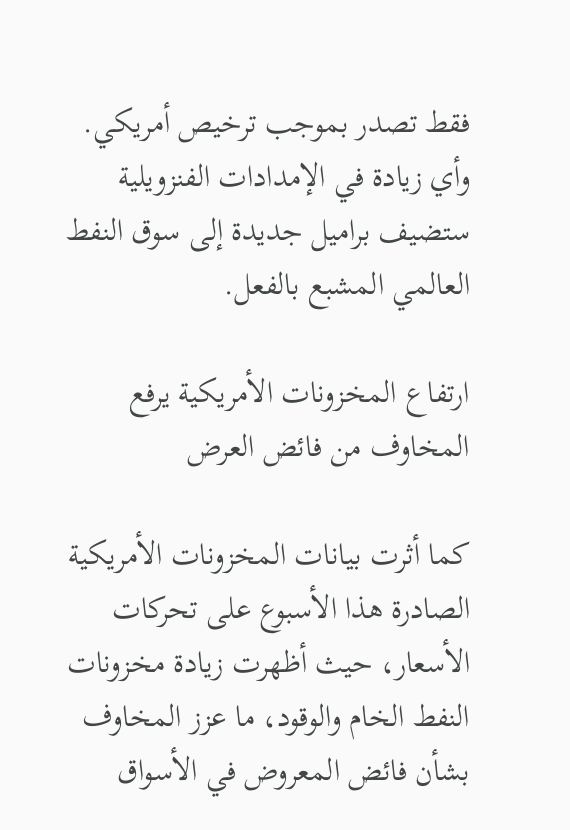فقط تصدر بموجب ترخيص أمريكي. وأي زيادة في الإمدادات الفنزويلية ستضيف براميل جديدة إلى سوق النفط العالمي المشبع بالفعل.

ارتفاع المخزونات الأمريكية يرفع المخاوف من فائض العرض

كما أثرت بيانات المخزونات الأمريكية الصادرة هذا الأسبوع على تحركات الأسعار، حيث أظهرت زيادة مخزونات النفط الخام والوقود، ما عزز المخاوف بشأن فائض المعروض في الأسواق